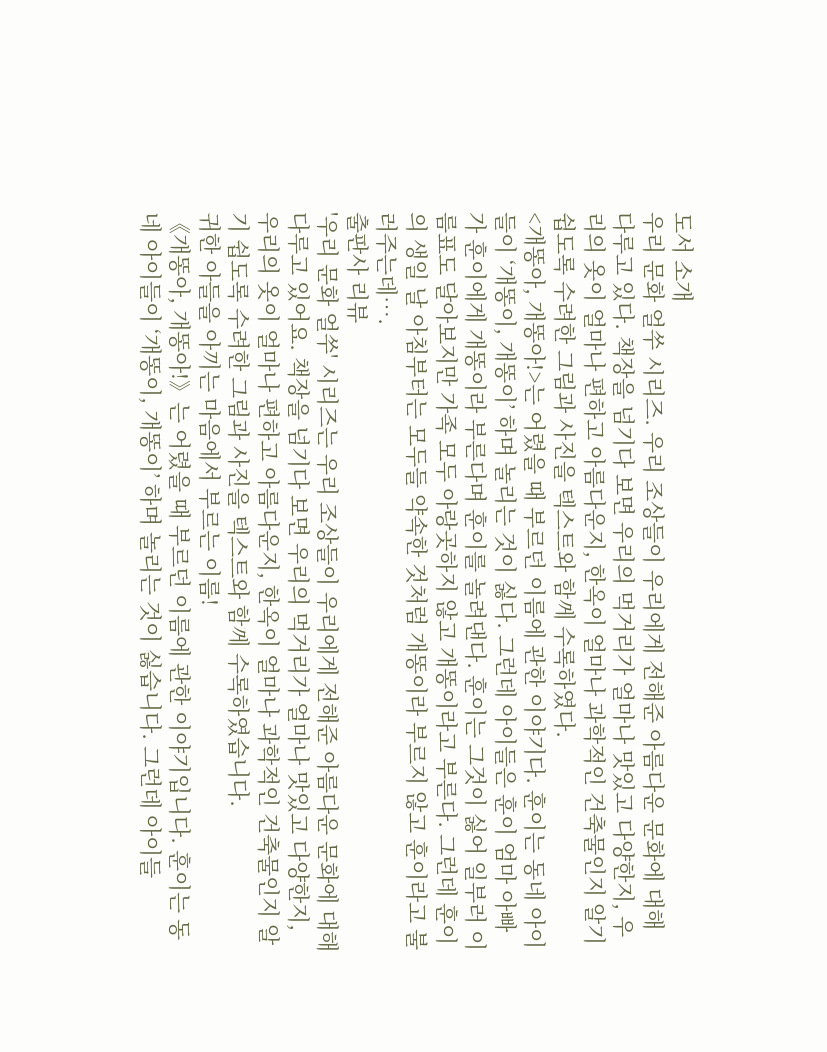도서 소개
우리 문화 얼쑤 시리즈. 우리 조상들이 우리에게 전해준 아름다운 문화에 대해 다루고 있다. 책장을 넘기다 보면 우리의 먹거리가 얼마나 맛있고 다양한지, 우리의 옷이 얼마나 편하고 아름다운지, 한옥이 얼마나 과학적인 건축물인지 알기 쉽도록 수려한 그림과 사진을 텍스트와 함께 수록하였다.
<개똥아, 개똥아!>는 어렸을 때 부르던 이름에 관한 이야기다. 훈이는 동네 아이들이 ‘개똥이, 개똥이’ 하며 놀리는 것이 싫다. 그런데 아이들은 훈이 엄마 아빠가 훈이에게 개똥이라 부른다며 훈이를 놀려댄다. 훈이는 그것이 싫어 일부러 이름표도 달아보지만 가족 모두 아랑곳하지 않고 개똥이라고 부른다. 그런데 훈이의 생일 날 아침부터는 모두들 약속한 것처럼 개똥이라 부르지 않고 훈이라고 불러주는데….
출판사 리뷰
'우리 문화 얼쑤' 시리즈는 우리 조상들이 우리에게 전해준 아름다운 문화에 대해 다루고 있어요. 책장을 넘기다 보면 우리의 먹거리가 얼마나 맛있고 다양한지, 우리의 옷이 얼마나 편하고 아름다운지, 한옥이 얼마나 과학적인 건축물인지 알기 쉽도록 수려한 그림과 사진을 텍스트와 함께 수록하였습니다.
귀한 아들을 아끼는 마음에서 부르는 이름!
《개똥아, 개똥아!》는 어렸을 때 부르던 이름에 관한 이야기입니다. 훈이는 동네 아이들이 ‘개똥이, 개똥이’ 하며 놀리는 것이 싫습니다. 그런데 아이들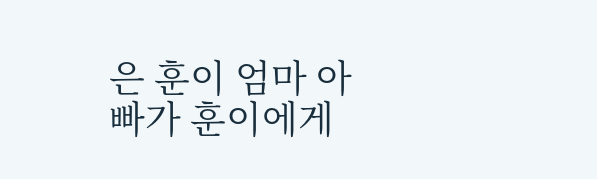은 훈이 엄마 아빠가 훈이에게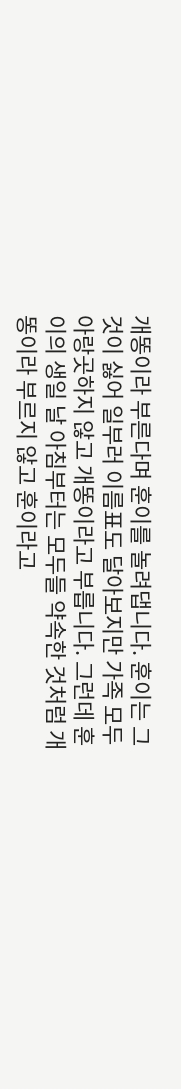개똥이라 부른다며 훈이를 놀려댑니다. 훈이는 그것이 싫어 일부러 이름표도 달아보지만 가족 모두 아랑곳하지 않고 개똥이라고 부릅니다. 그런데 훈이의 생일 날 아침부터는 모두들 약속한 것처럼 개똥이라 부르지 않고 훈이라고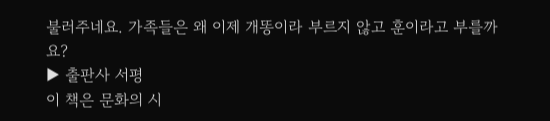불러주네요. 가족들은 왜 이제 개똥이라 부르지 않고 훈이라고 부를까요?
▶ 출판사 서평
이 책은 문화의 시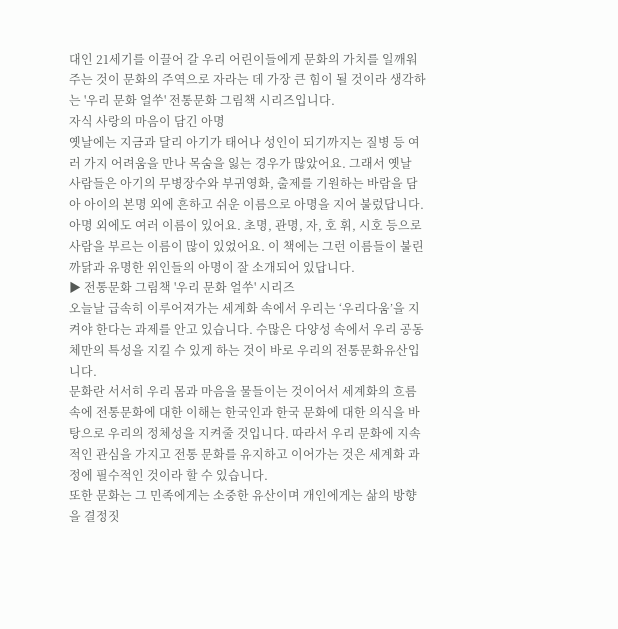대인 21세기를 이끌어 갈 우리 어린이들에게 문화의 가치를 일깨워주는 것이 문화의 주역으로 자라는 데 가장 큰 힘이 될 것이라 생각하는 '우리 문화 얼쑤' 전통문화 그림책 시리즈입니다.
자식 사랑의 마음이 담긴 아명
옛날에는 지금과 달리 아기가 태어나 성인이 되기까지는 질병 등 여러 가지 어려움을 만나 목숨을 잃는 경우가 많았어요. 그래서 옛날 사람들은 아기의 무병장수와 부귀영화, 출제를 기원하는 바람을 담아 아이의 본명 외에 흔하고 쉬운 이름으로 아명을 지어 불렀답니다.
아명 외에도 여러 이름이 있어요. 초명, 관명, 자, 호 휘, 시호 등으로 사람을 부르는 이름이 많이 있었어요. 이 책에는 그런 이름들이 불린 까닭과 유명한 위인들의 아명이 잘 소개되어 있답니다.
▶ 전통문화 그림책 '우리 문화 얼쑤' 시리즈
오늘날 급속히 이루어져가는 세계화 속에서 우리는 ‘우리다움’을 지켜야 한다는 과제를 안고 있습니다. 수많은 다양성 속에서 우리 공동체만의 특성을 지킬 수 있게 하는 것이 바로 우리의 전통문화유산입니다.
문화란 서서히 우리 몸과 마음을 물들이는 것이어서 세계화의 흐름 속에 전통문화에 대한 이해는 한국인과 한국 문화에 대한 의식을 바탕으로 우리의 정체성을 지켜줄 것입니다. 따라서 우리 문화에 지속적인 관심을 가지고 전통 문화를 유지하고 이어가는 것은 세계화 과정에 필수적인 것이라 할 수 있습니다.
또한 문화는 그 민족에게는 소중한 유산이며 개인에게는 삶의 방향을 결정짓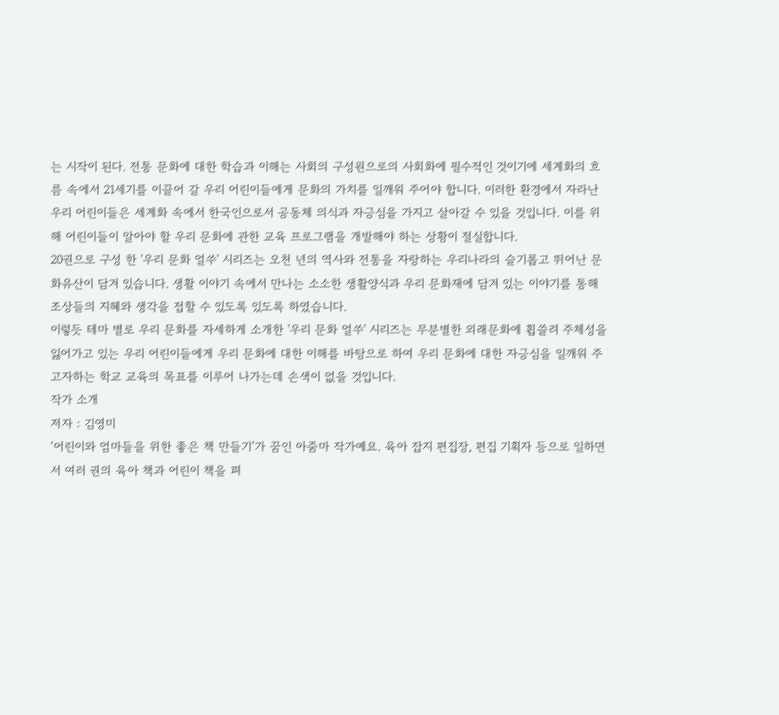는 시작이 된다. 전통 문화에 대한 학습과 이해는 사회의 구성원으로의 사회화에 필수적인 것이기에 세계화의 흐름 속에서 21세기를 이끌어 갈 우리 어린이들에게 문화의 가치를 일깨워 주어야 합니다. 이러한 환경에서 자라난 우리 어린이들은 세계화 속에서 한국인으로서 공동체 의식과 자긍심을 가지고 살아갈 수 있을 것입니다. 이를 위해 어린이들이 알아야 할 우리 문화에 관한 교육 프로그램을 개발해야 하는 상황이 절실합니다.
20권으로 구성 한 '우리 문화 얼쑤' 시리즈는 오천 년의 역사와 전통을 자랑하는 우리나라의 슬기롭고 뛰어난 문화유산이 담겨 있습니다. 생활 이야기 속에서 만나는 소소한 생활양식과 우리 문화재에 담겨 있는 이야기를 통해 조상들의 지혜와 생각을 접할 수 있도록 있도록 하였습니다.
이렇듯 테마 별로 우리 문화를 자세하게 소개한 '우리 문화 얼쑤' 시리즈는 무분별한 외래문화에 휩쓸려 주체성을 잃어가고 있는 우리 어린이들에게 우리 문화에 대한 이해를 바탕으로 하여 우리 문화에 대한 자긍심을 일깨워 주고자하는 학교 교육의 목표를 이루어 나가는데 손색이 없을 것입니다.
작가 소개
저자 : 김영미
‘어린이와 엄마들을 위한 좋은 책 만들기’가 꿈인 아줌마 작가예요. 육아 잡지 편집장, 편집 기획자 등으로 일하면서 여러 권의 육아 책과 어린이 책을 펴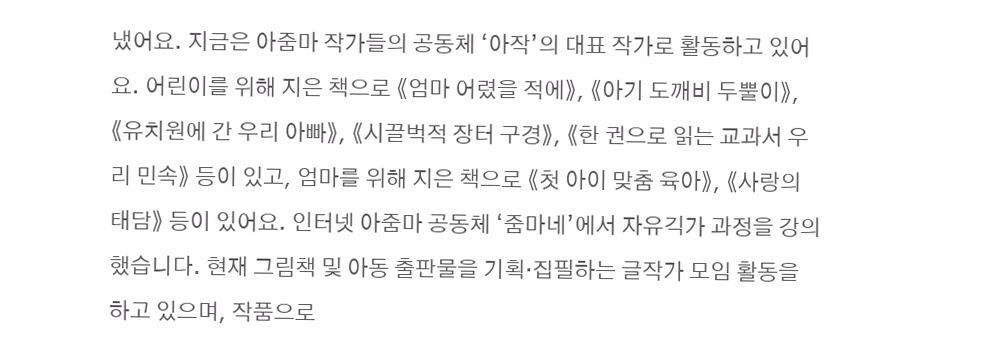냈어요. 지금은 아줌마 작가들의 공동체 ‘아작’의 대표 작가로 활동하고 있어요. 어린이를 위해 지은 책으로 《엄마 어렸을 적에》, 《아기 도깨비 두뿔이》, 《유치원에 간 우리 아빠》, 《시끌벅적 장터 구경》, 《한 권으로 읽는 교과서 우리 민속》 등이 있고, 엄마를 위해 지은 책으로 《첫 아이 맞춤 육아》, 《사랑의 태담》 등이 있어요. 인터넷 아줌마 공동체 ‘줌마네’에서 자유긱가 과정을 강의했습니다. 현재 그림책 및 아동 출판물을 기획·집필하는 글작가 모임 활동을 하고 있으며, 작품으로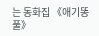는 동화집 《애기똥풀》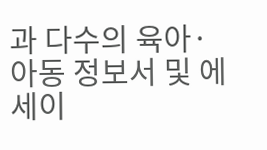과 다수의 육아·아동 정보서 및 에세이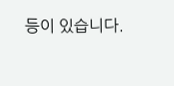등이 있습니다.